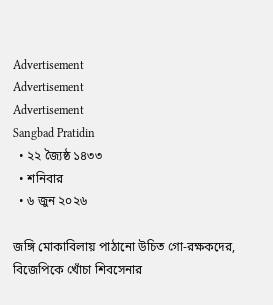Advertisement
Advertisement
Advertisement
Sangbad Pratidin
  • ২২ জ্যৈষ্ঠ ১৪৩৩
  • শনিবার
  • ৬ জুন ২০২৬

জঙ্গি মোকাবিলায় পাঠানো উচিত গো-রক্ষকদের, বিজেপিকে খোঁচা শিবসেনার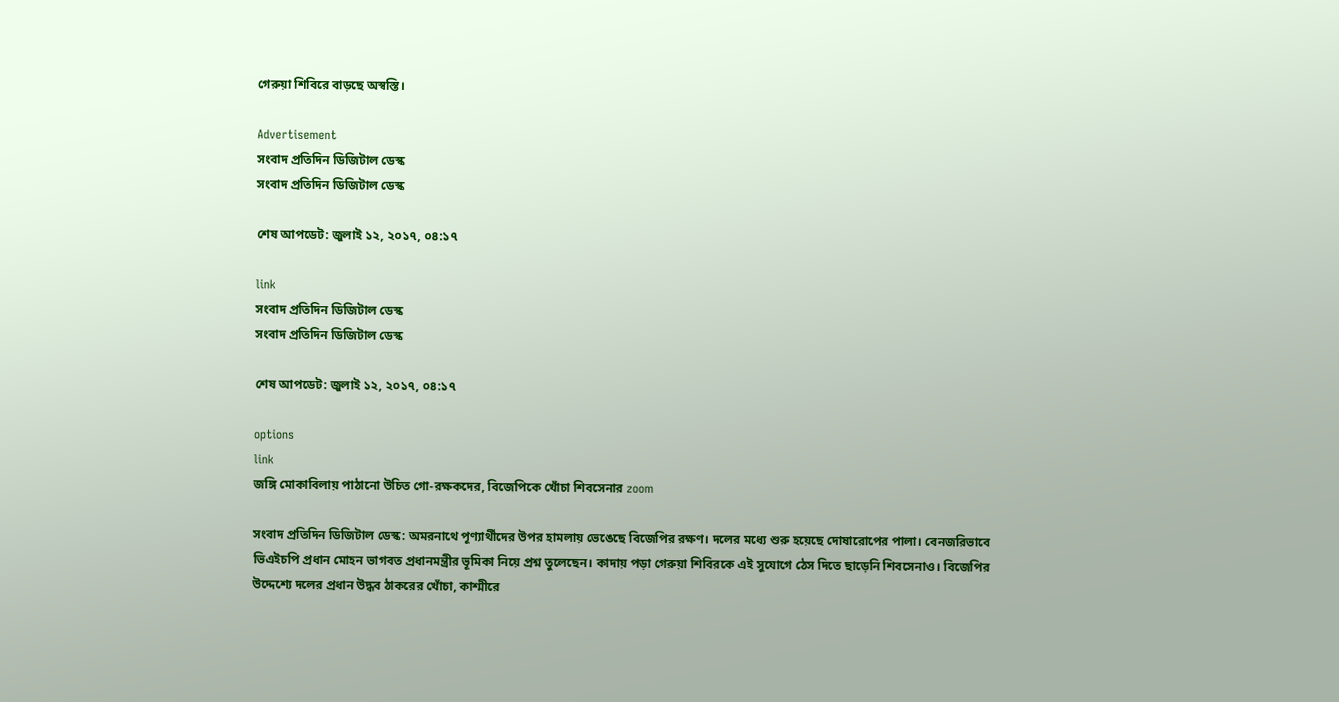গেরুয়া শিবিরে বাড়ছে অস্বস্তি।

Advertisement
সংবাদ প্রতিদিন ডিজিটাল ডেস্ক
সংবাদ প্রতিদিন ডিজিটাল ডেস্ক

শেষ আপডেট: জুলাই ১২, ২০১৭, ০৪:১৭

link
সংবাদ প্রতিদিন ডিজিটাল ডেস্ক
সংবাদ প্রতিদিন ডিজিটাল ডেস্ক

শেষ আপডেট: জুলাই ১২, ২০১৭, ০৪:১৭

options
link
জঙ্গি মোকাবিলায় পাঠানো উচিত গো-রক্ষকদের, বিজেপিকে খোঁচা শিবসেনার zoom

সংবাদ প্রতিদিন ডিজিটাল ডেস্ক: অমরনাথে পূণ্যার্থীদের উপর হামলায় ভেঙেছে বিজেপির রক্ষণ। দলের মধ্যে শুরু হয়েছে দোষারোপের পালা। বেনজরিভাবে ভিএইচপি প্রধান মোহন ভাগবত প্রধানমন্ত্রীর ভূমিকা নিয়ে প্রশ্ন তুলেছেন। কাদায় পড়া গেরুয়া শিবিরকে এই সুযোগে ঠেস দিতে ছাড়েনি শিবসেনাও। বিজেপির উদ্দেশ্যে দলের প্রধান উদ্ধব ঠাকরের খোঁচা, কাশ্মীরে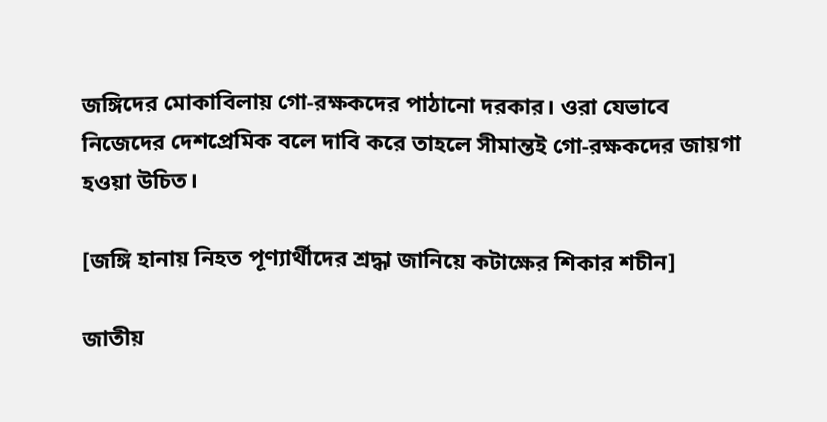জঙ্গিদের মোকাবিলায় গো-রক্ষকদের পাঠানো দরকার। ওরা যেভাবে নিজেদের দেশপ্রেমিক বলে দাবি করে তাহলে সীমান্তই গো-রক্ষকদের জায়গা হওয়া উচিত।

[জঙ্গি হানায় নিহত পূণ্যার্থীদের শ্রদ্ধা জানিয়ে কটাক্ষের শিকার শচীন]

জাতীয়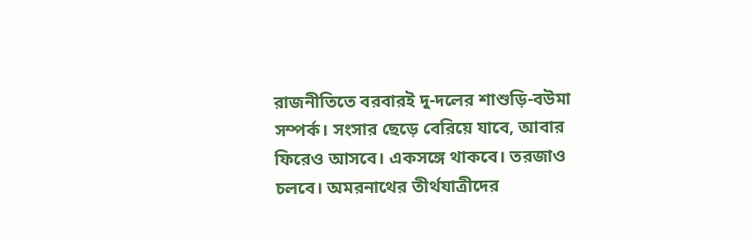রাজনীতিতে বরবারই দু-দলের শাশুড়ি-বউমা সম্পর্ক। সংসার ছেড়ে বেরিয়ে যাবে, আবার ফিরেও আসবে। একসঙ্গে থাকবে। তরজাও চলবে। অমরনাথের তীর্থযাত্রীদের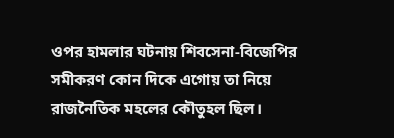ওপর হামলার ঘটনায় শিবসেনা-বিজেপির সমীকরণ কোন দিকে এগোয় তা নিয়ে রাজনৈতিক মহলের কৌতুহল ছিল।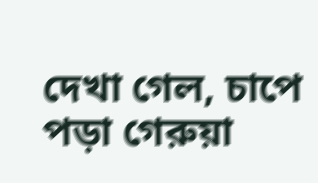দেখা গেল, চাপে পড়া গেরুয়া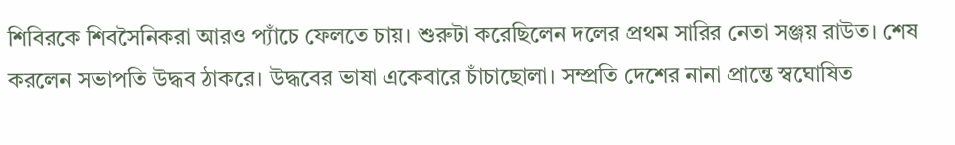শিবিরকে শিবসৈনিকরা আরও প্যাঁচে ফেলতে চায়। শুরুটা করেছিলেন দলের প্রথম সারির নেতা সঞ্জয় রাউত। শেষ করলেন সভাপতি উদ্ধব ঠাকরে। উদ্ধবের ভাষা একেবারে চাঁচাছোলা। সম্প্রতি দেশের নানা প্রান্তে স্বঘোষিত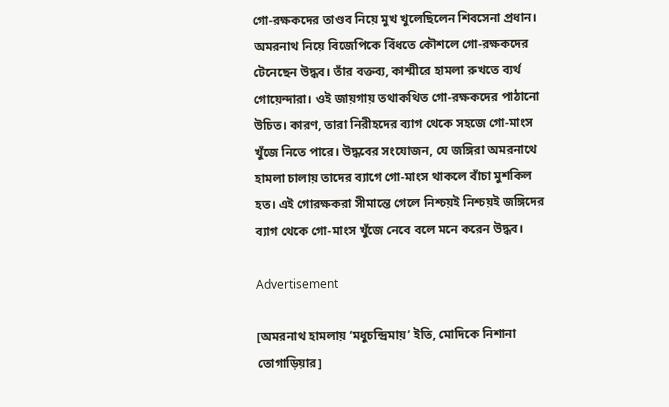গো-রক্ষকদের তাণ্ডব নিয়ে মুখ খুলেছিলেন শিবসেনা প্রধান। অমরনাথ নিয়ে বিজেপিকে বিঁধতে কৌশলে গো-রক্ষকদের টেনেছেন উদ্ধব। তাঁর বক্তব্য, কাশ্মীরে হামলা রুখতে ব্যর্থ গোয়েন্দারা। ওই জায়গায় তথাকথিত গো-রক্ষকদের পাঠানো উচিত। কারণ, তারা নিরীহদের ব্যাগ থেকে সহজে গো-মাংস খুঁজে নিতে পারে। উদ্ধবের সংযোজন, যে জঙ্গিরা অমরনাথে হামলা চালায় তাদের ব্যাগে গো-মাংস থাকলে বাঁচা মুশকিল হত। এই গোরক্ষকরা সীমান্তে গেলে নিশ্চয়ই নিশ্চয়ই জঙ্গিদের ব্যাগ থেকে গো-মাংস খুঁজে নেবে বলে মনে করেন উদ্ধব।

Advertisement

[অমরনাথ হামলায় ‘মধুচন্দ্রিমায়’ ইতি, মোদিকে নিশানা তোগাড়িয়ার]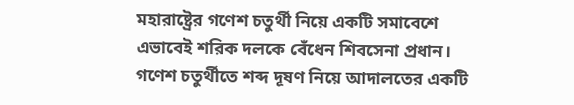মহারাষ্ট্রের গণেশ চতুর্থী নিয়ে একটি সমাবেশে এভাবেই শরিক দলকে বেঁধেন শিবসেনা প্রধান। গণেশ চতুর্থীতে শব্দ দূষণ নিয়ে আদালতের একটি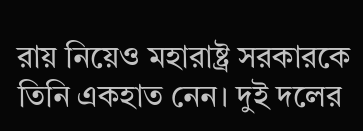রায় নিয়েও মহারাষ্ট্র সরকারকে তিনি একহাত নেন। দুই দলের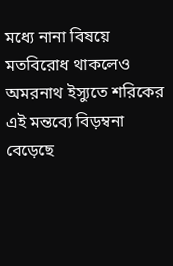মধ্যে নানা বিষয়ে মতবিরোধ থাকলেও অমরনাথ ইস্যুতে শরিকের এই মন্তব্যে বিড়ম্বনা বেড়েছে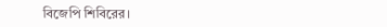বিজেপি শিবিরের।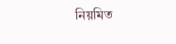নিয়মিত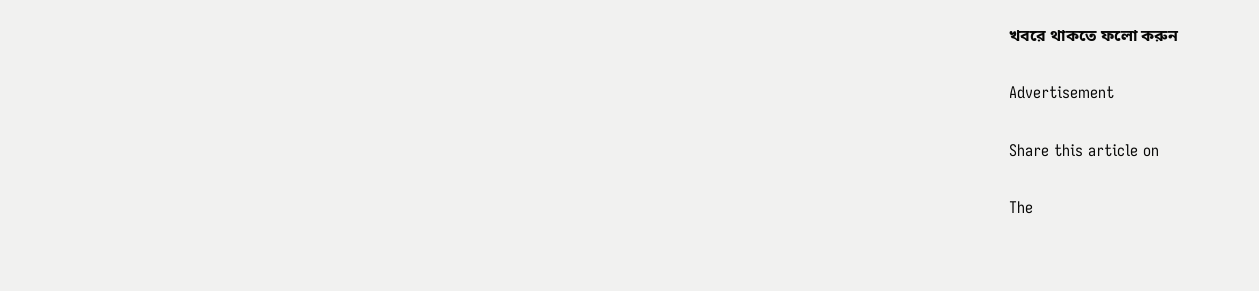খবরে থাকতে ফলো করুন

Advertisement

Share this article on

The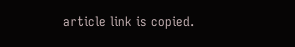article link is copied.